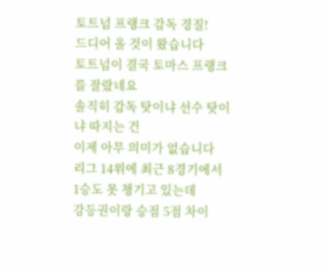토트넘 프랭크 감독 경질!
드디어 올 것이 왔습니다
토트넘이 결국 토마스 프랭크를 잘랐네요
솔직히 감독 탓이냐 선수 탓이냐 따지는 건
이제 아무 의미가 없습니다
리그 14위에 최근 8경기에서 1승도 못 챙기고 있는데
강등권이랑 승점 5점 차이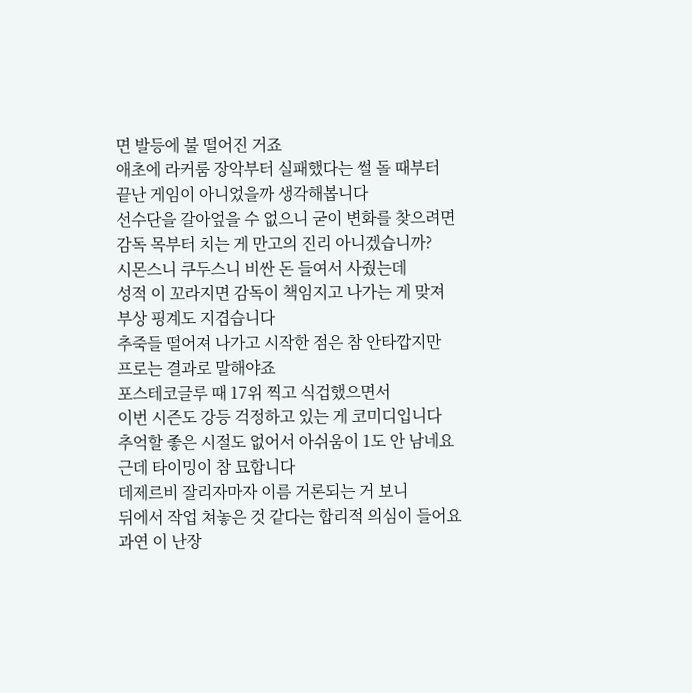면 발등에 불 떨어진 거죠
애초에 라커룸 장악부터 실패했다는 썰 돌 때부터
끝난 게임이 아니었을까 생각해봅니다
선수단을 갈아엎을 수 없으니 굳이 변화를 찾으려면
감독 목부터 치는 게 만고의 진리 아니겠습니까?
시몬스니 쿠두스니 비싼 돈 들여서 사줬는데
성적 이 꼬라지면 감독이 책임지고 나가는 게 맞져
부상 핑계도 지겹습니다
추죽들 떨어져 나가고 시작한 점은 참 안타깝지만
프로는 결과로 말해야죠
포스테코글루 때 17위 찍고 식겁했으면서
이번 시즌도 강등 걱정하고 있는 게 코미디입니다
추억할 좋은 시절도 없어서 아쉬움이 1도 안 남네요
근데 타이밍이 참 묘합니다
데제르비 잘리자마자 이름 거론되는 거 보니
뒤에서 작업 쳐놓은 것 같다는 합리적 의심이 들어요
과연 이 난장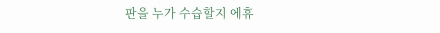판을 누가 수습할지 에휴